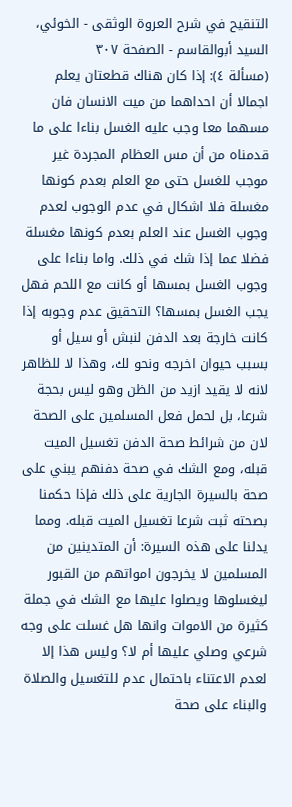التنقيح في شرح العروة الوثقى - الخوئي، السيد أبوالقاسم - الصفحة ٣٠٧
(مسألة ٤): إذا كان هناك قطعتان يعلم اجمالا أن احداهما من ميت الانسان فان مسهما معا وجب عليه الغسل بناءا على ما قدمناه من أن مس العظام المجردة غير موجب للغسل حتى مع العلم بعدم كونها مغسلة فلا اشكال في عدم الوجوب لعدم وجوب الغسل عند العلم بعدم كونها مغسلة فضلا عما إذا شك في ذلك. واما بناءا على وجوب الغسل بمسها أو كانت مع اللحم فهل يجب الغسل بمسها؟ التحقيق عدم وجوبه إذا كانت خارجة بعد الدفن لنبش أو سيل أو بسبب حيوان اخرجه ونحو لك، وهذا لا للظاهر لانه لا يقيد ازيد من الظن وهو ليس بحجة شرعا، بل لحمل فعل المسلمين على الصحة لان من شرائط صحة الدفن تغسيل الميت قبله، ومع الشك في صحة دفنهم يبني على صحة بالسيرة الجارية على ذلك فإذا حكمنا بصحته ثبت شرعا تغسيل الميت قبله. ومما يدلنا على هذه السيرة: أن المتدينين من المسلمين لا يخرجون امواتهم من القبور ليغسلوها ويصلوا عليها مع الشك في جملة كثيرة من الاموات وانها هل غسلت على وجه شرعي وصلي عليها أم لا؟ وليس هذا إلا لعدم الاعتناء باحتمال عدم للتغسيل والصلاة والبناء على صحة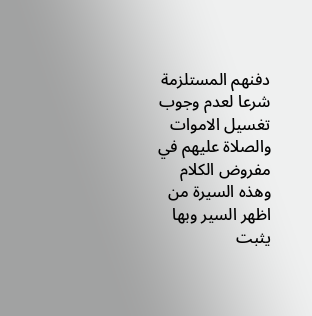دفنهم المستلزمة شرعا لعدم وجوب تغسيل الاموات والصلاة عليهم في مفروض الكلام وهذه السيرة من اظهر السير وبها يثبت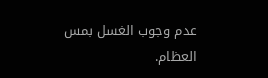عدم وجوب الغسل بمس العظام.